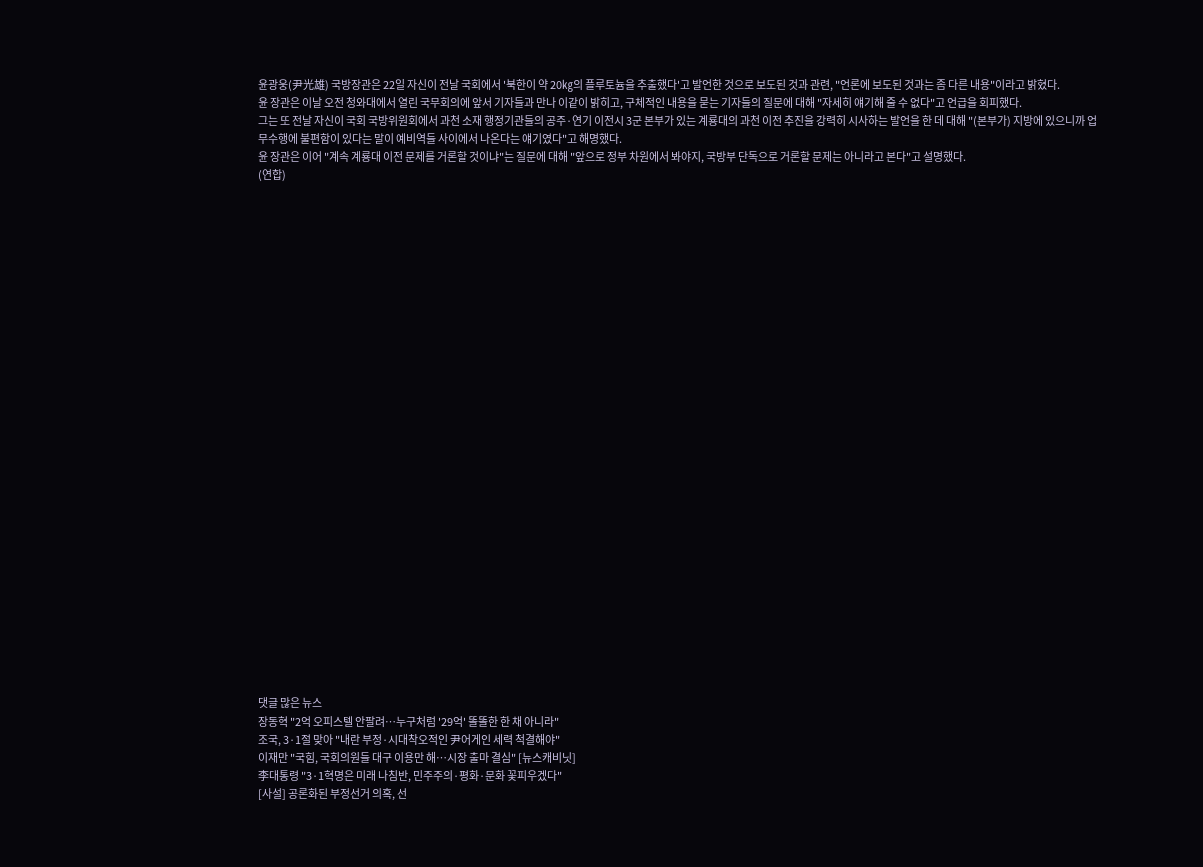윤광웅(尹光雄) 국방장관은 22일 자신이 전날 국회에서 '북한이 약 20㎏의 플루토늄을 추출했다'고 발언한 것으로 보도된 것과 관련, "언론에 보도된 것과는 좀 다른 내용"이라고 밝혔다.
윤 장관은 이날 오전 청와대에서 열린 국무회의에 앞서 기자들과 만나 이같이 밝히고, 구체적인 내용을 묻는 기자들의 질문에 대해 "자세히 얘기해 줄 수 없다"고 언급을 회피했다.
그는 또 전날 자신이 국회 국방위원회에서 과천 소재 행정기관들의 공주·연기 이전시 3군 본부가 있는 계룡대의 과천 이전 추진을 강력히 시사하는 발언을 한 데 대해 "(본부가) 지방에 있으니까 업무수행에 불편함이 있다는 말이 예비역들 사이에서 나온다는 얘기였다"고 해명했다.
윤 장관은 이어 "계속 계룡대 이전 문제를 거론할 것이냐"는 질문에 대해 "앞으로 정부 차원에서 봐야지, 국방부 단독으로 거론할 문제는 아니라고 본다"고 설명했다.
(연합)




























댓글 많은 뉴스
장동혁 "2억 오피스텔 안팔려…누구처럼 '29억' 똘똘한 한 채 아니라"
조국, 3·1절 맞아 "내란 부정·시대착오적인 尹어게인 세력 척결해야"
이재만 "국힘, 국회의원들 대구 이용만 해…시장 출마 결심" [뉴스캐비닛]
李대통령 "3·1혁명은 미래 나침반, 민주주의·평화·문화 꽃피우겠다"
[사설] 공론화된 부정선거 의혹, 선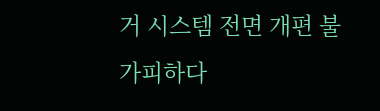거 시스템 전면 개편 불가피하다